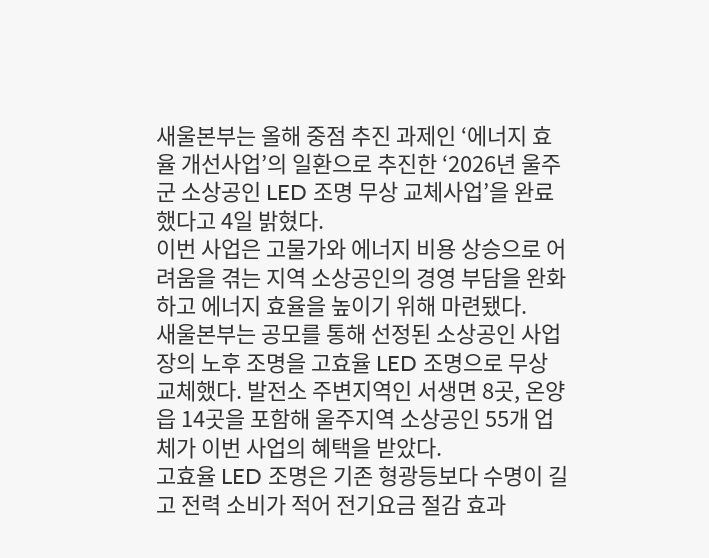새울본부는 올해 중점 추진 과제인 ‘에너지 효율 개선사업’의 일환으로 추진한 ‘2026년 울주군 소상공인 LED 조명 무상 교체사업’을 완료했다고 4일 밝혔다.
이번 사업은 고물가와 에너지 비용 상승으로 어려움을 겪는 지역 소상공인의 경영 부담을 완화하고 에너지 효율을 높이기 위해 마련됐다.
새울본부는 공모를 통해 선정된 소상공인 사업장의 노후 조명을 고효율 LED 조명으로 무상 교체했다. 발전소 주변지역인 서생면 8곳, 온양읍 14곳을 포함해 울주지역 소상공인 55개 업체가 이번 사업의 혜택을 받았다.
고효율 LED 조명은 기존 형광등보다 수명이 길고 전력 소비가 적어 전기요금 절감 효과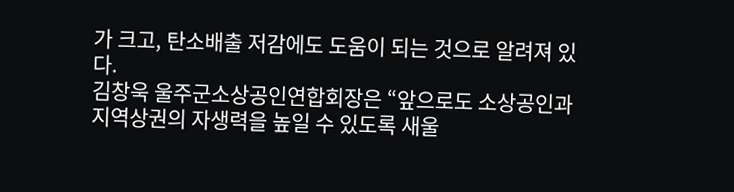가 크고, 탄소배출 저감에도 도움이 되는 것으로 알려져 있다.
김창욱 울주군소상공인연합회장은 “앞으로도 소상공인과 지역상권의 자생력을 높일 수 있도록 새울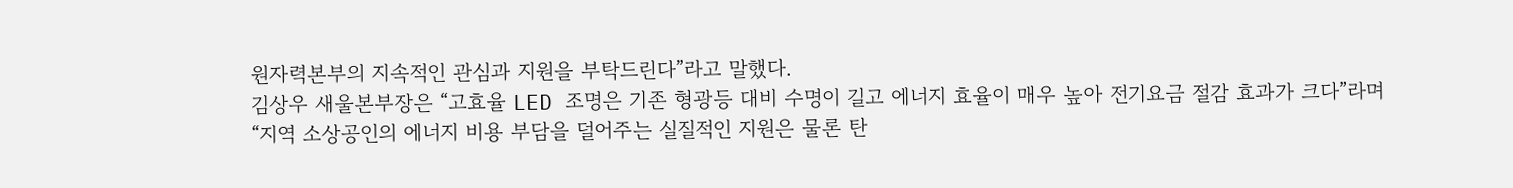원자력본부의 지속적인 관심과 지원을 부탁드린다”라고 말했다.
김상우 새울본부장은 “고효율 LED 조명은 기존 형광등 대비 수명이 길고 에너지 효율이 매우 높아 전기요금 절감 효과가 크다”라며 “지역 소상공인의 에너지 비용 부담을 덜어주는 실질적인 지원은 물론 탄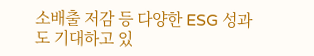소배출 저감 등 다양한 ESG 성과도 기대하고 있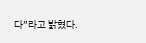다”라고 밝혔다.